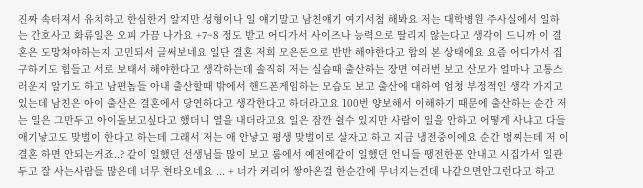진짜 속터져서 유치하고 한심한거 알지만 성형이나 일 얘기말고 남친얘기 여기서첨 해봐요 저는 대학병원 주사실에서 일하는 간호사고 화류일은 오피 가끔 나가요 +7~8 정도 받고 어디가서 사이즈나 능력으로 딸리지 않는다고 생각이 드니까 이 결혼은 도망쳐야하는지 고민되서 글써보네요 일단 결혼 저희 모은돈으로 반반 해야한다고 합의 본 상태에요 요즘 어디가서 집 구하기도 힘들고 서로 보태서 해야한다고 생각하는데 솔직히 저는 실습때 출산하는 장면 여러번 보고 산모가 얼마나 고통스러운지 알기도 하고 남편놈들 아내 출산할때 밖에서 핸드폰게임하는 모습도 보고 출산에 대하여 엄청 부정적인 생각 가지고 있는데 남친은 아이 출산은 결혼에서 당연하다고 생각한다고 하더라고요 100번 양보해서 이해하기 때문에 출산하는 순간 저는 일은 그만두고 아이돌보고싶다고 했더니 열을 내더라고요 일은 잠깐 쉴수 있지만 사람이 일을 안하고 어떻게 사냐고 다들 애기낳고도 맞벌이 한다고 하는데 그래서 저는 애 안낳고 평생 맞벌이로 살자고 하고 지금 냉전중이에요 순간 벙찌는데 저 이결혼 하면 안되는거죠..? 같이 일했던 선생님들 많이 보고 룸에서 예전에같이 일했던 언니들 땡전한푼 안내고 시집가서 일관두고 잘 사는사람들 많은데 너무 현타오네요 ... + 너가 커리어 쌓아온걸 한순간에 무너지는건데 나같으면안그런다고 하고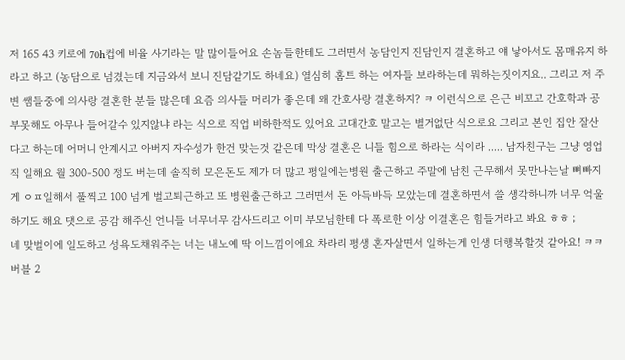저 165 43 키로에 70h컵에 비율 사기라는 말 많이들어요 손놈들한테도 그러면서 농담인지 진담인지 결혼하고 얘 낳아서도 몸매유지 하라고 하고 (농담으로 넘겼는데 지금와서 보니 진담같기도 하네요) 열심히 홈트 하는 여자들 보라하는데 뭐하는짓이지요.. 그리고 저 주변 쌤들중에 의사랑 결혼한 분들 많은데 요즘 의사들 머리가 좋은데 왜 간호사랑 결혼하지? ㅋ 이런식으로 은근 비꼬고 간호학과 공부못해도 아무나 들어갈수 있지않냐 라는 식으로 직업 비하한적도 있어요 고대간호 말고는 별거없단 식으로요 그리고 본인 집안 잘산다고 하는데 어머니 안계시고 아버지 자수성가 한건 맞는것 같은데 막상 결혼은 니들 힘으로 하라는 식이라 ..... 남자친구는 그냥 영업직 일해요 월 300-500 정도 버는데 솔직히 모은돈도 제가 더 많고 평일에는병원 출근하고 주말에 남친 근무해서 못만나는날 뼈빠지게 ㅇㅍ일해서 풀찍고 100 넘게 벌고퇴근하고 또 병원출근하고 그러면서 돈 아득바득 모았는데 결혼하면서 쓸 생각하니까 너무 억울하기도 해요 댓으로 공감 해주신 언니들 너무너무 감사드리고 이미 부모님한테 다 폭로한 이상 이결혼은 힘들거라고 봐요 ㅎㅎ ;
네 맞벌이에 일도하고 성욕도채워주는 너는 내노예 딱 이느낌이에요 차라리 평생 혼자살면서 일하는게 인생 더행복할것 같아요! ㅋㅋ
버블 2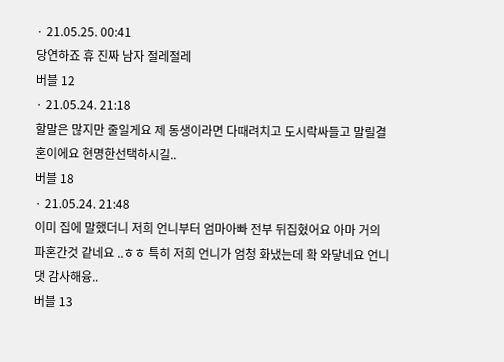· 21.05.25. 00:41
당연하죠 휴 진짜 남자 절레절레
버블 12
· 21.05.24. 21:18
할말은 많지만 줄일게요 제 동생이라면 다때려치고 도시락싸들고 말릴결혼이에요 현명한선택하시길..
버블 18
· 21.05.24. 21:48
이미 집에 말했더니 저희 언니부터 엄마아빠 전부 뒤집혔어요 아마 거의 파혼간것 같네요 ..ㅎㅎ 특히 저희 언니가 엄청 화냈는데 확 와닿네요 언니 댓 감사해융..
버블 13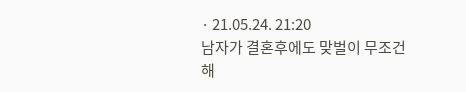· 21.05.24. 21:20
남자가 결혼후에도 맞벌이 무조건해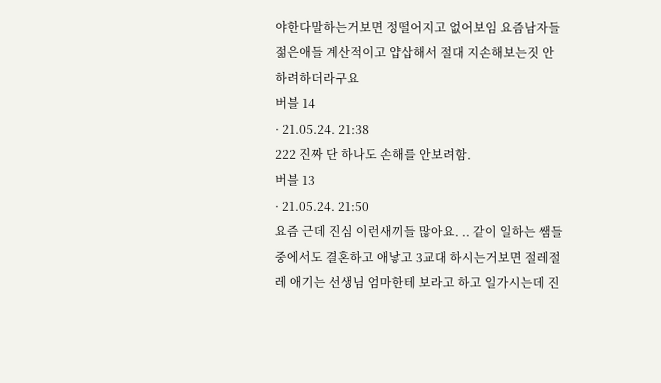야한다말하는거보면 정떨어지고 없어보임 요즘남자들 젊은애들 계산적이고 얍삽해서 절대 지손해보는짓 안하려하더라구요
버블 14
· 21.05.24. 21:38
222 진짜 단 하나도 손해를 안보려함.
버블 13
· 21.05.24. 21:50
요즘 근데 진심 이런새끼들 많아요. .. 같이 일하는 쌤들중에서도 결혼하고 애낳고 3교대 하시는거보면 절레절레 애기는 선생님 엄마한테 보라고 하고 일가시는데 진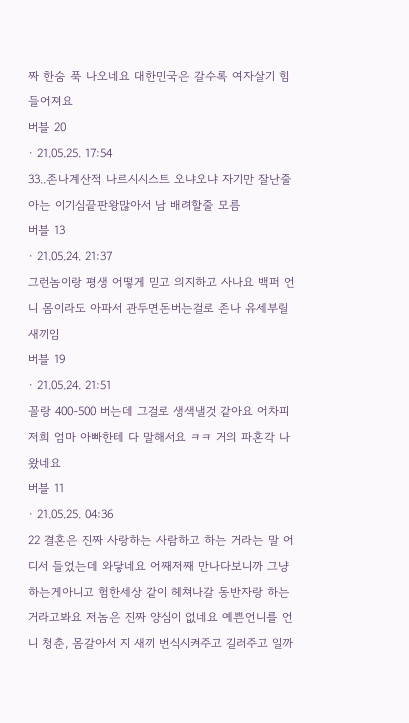짜 한숨 푹 나오네요 대한민국은 갈수록 여자살기 힘들어져요
버블 20
· 21.05.25. 17:54
33..존나계산적 나르시시스트 오냐오냐 자기만 잘난줄아는 이기심끝판왕많아서 남 배려할줄 모름
버블 13
· 21.05.24. 21:37
그런놈이랑 평생 어떻게 믿고 의지하고 사나요 백퍼 언니 몸이라도 아파서 관두면돈버는걸로 존나 유세부릴새끼임
버블 19
· 21.05.24. 21:51
꼴랑 400-500 버는데 그걸로 생색낼것 같아요 어차피 저희 엄마 아빠한테 다 말해서요 ㅋㅋ 거의 파혼각 나왔네요
버블 11
· 21.05.25. 04:36
22 결혼은 진짜 사랑하는 사람하고 하는 거라는 말 어디서 들었는데 와닿네요 어째저째 만나다보니까 그냥 하는게아니고 험한세상 같이 헤쳐나갈 동반자랑 하는거라고봐요 저놈은 진짜 양심이 없네요 예쁜언니를 언니 청춘, 몸갈아서 지 새끼 번식시켜주고 길러주고 일까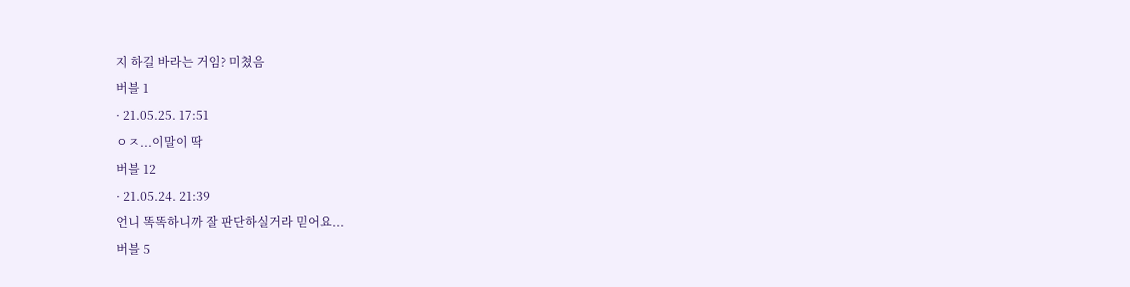지 하길 바라는 거임? 미쳤음
버블 1
· 21.05.25. 17:51
ㅇㅈ...이말이 딱
버블 12
· 21.05.24. 21:39
언니 똑똑하니까 잘 판단하실거라 믿어요...
버블 5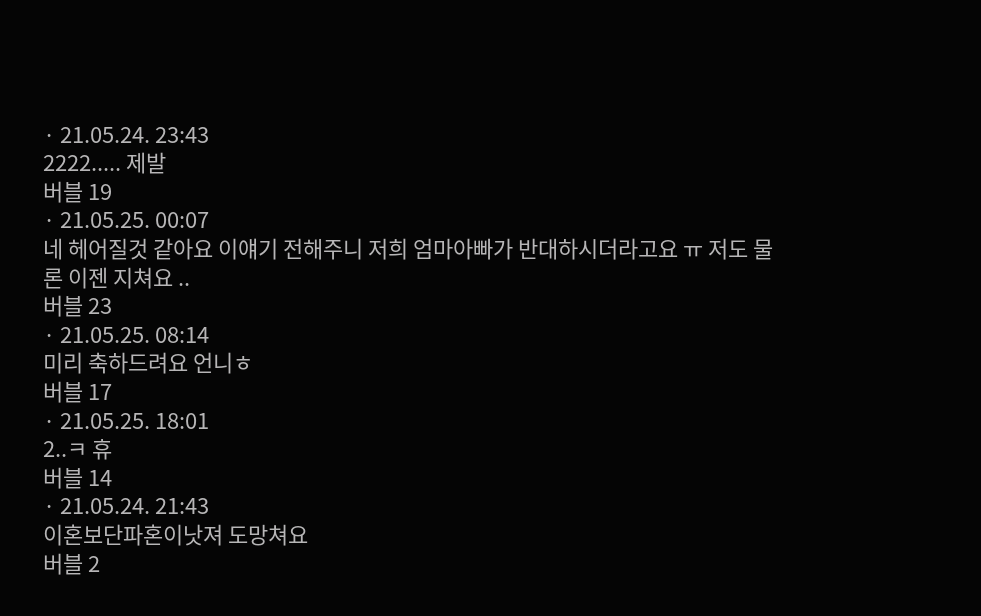· 21.05.24. 23:43
2222..... 제발
버블 19
· 21.05.25. 00:07
네 헤어질것 같아요 이얘기 전해주니 저희 엄마아빠가 반대하시더라고요 ㅠ 저도 물론 이젠 지쳐요 ..
버블 23
· 21.05.25. 08:14
미리 축하드려요 언니ㅎ
버블 17
· 21.05.25. 18:01
2..ㅋ 휴
버블 14
· 21.05.24. 21:43
이혼보단파혼이낫져 도망쳐요
버블 2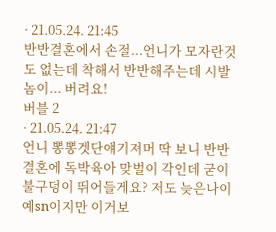· 21.05.24. 21:45
반반결혼에서 손절...언니가 모자란것도 없는데 착해서 반반해주는데 시발놈이... 버려요!
버블 2
· 21.05.24. 21:47
언니 뽕뽕겟단얘기져머 딱 보니 반반결혼에 독박육아 맞벌이 각인데 굳이 불구덩이 뛰어들게요? 저도 늦은나이예sn이지만 이거보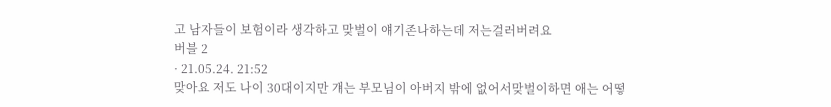고 남자들이 보험이라 생각하고 맞벌이 얘기존나하는데 저는걸러버려요
버블 2
· 21.05.24. 21:52
맞아요 저도 나이 30대이지만 걔는 부모님이 아버지 밖에 없어서맞벌이하면 애는 어떻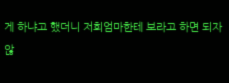게 하냐고 했더니 저희엄마한테 보라고 하면 되자않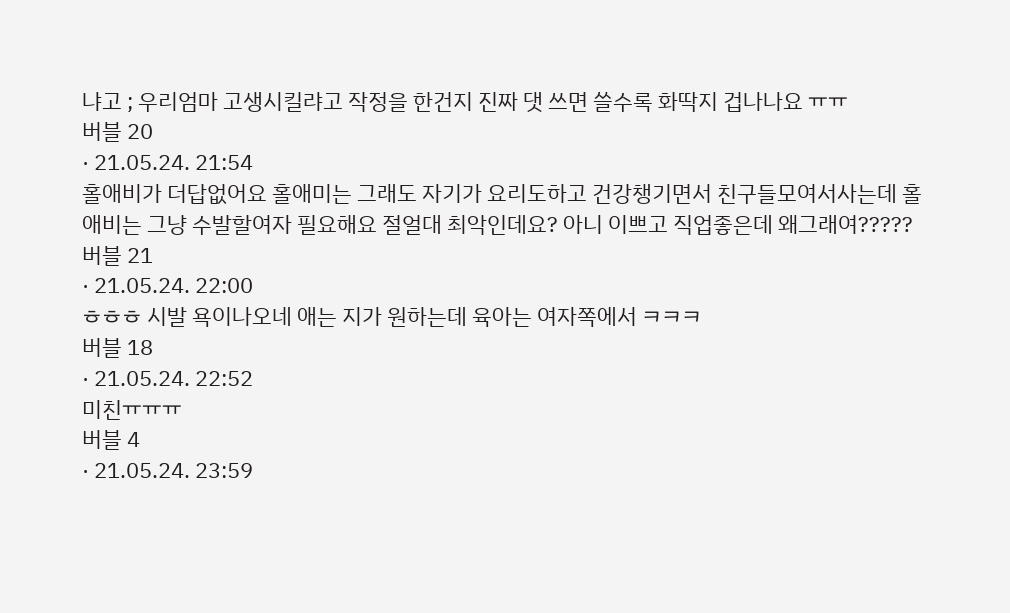냐고 ; 우리엄마 고생시킬랴고 작정을 한건지 진짜 댓 쓰면 쓸수록 화딱지 겁나나요 ㅠㅠ
버블 20
· 21.05.24. 21:54
홀애비가 더답없어요 홀애미는 그래도 자기가 요리도하고 건강챙기면서 친구들모여서사는데 홀애비는 그냥 수발할여자 필요해요 절얼대 최악인데요? 아니 이쁘고 직업좋은데 왜그래여?????
버블 21
· 21.05.24. 22:00
ㅎㅎㅎ 시발 욕이나오네 애는 지가 원하는데 육아는 여자쪽에서 ㅋㅋㅋ
버블 18
· 21.05.24. 22:52
미친ㅠㅠㅠ
버블 4
· 21.05.24. 23:59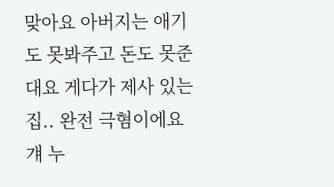맞아요 아버지는 애기도 못봐주고 돈도 못준대요 게다가 제사 있는 집.. 완전 극혐이에요 걔 누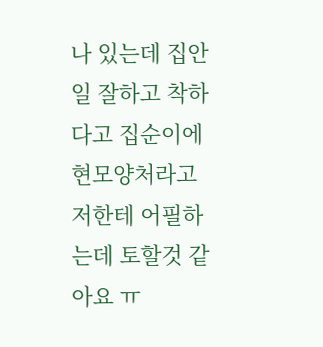나 있는데 집안일 잘하고 착하다고 집순이에 현모양처라고 저한테 어필하는데 토할것 같아요 ㅠ